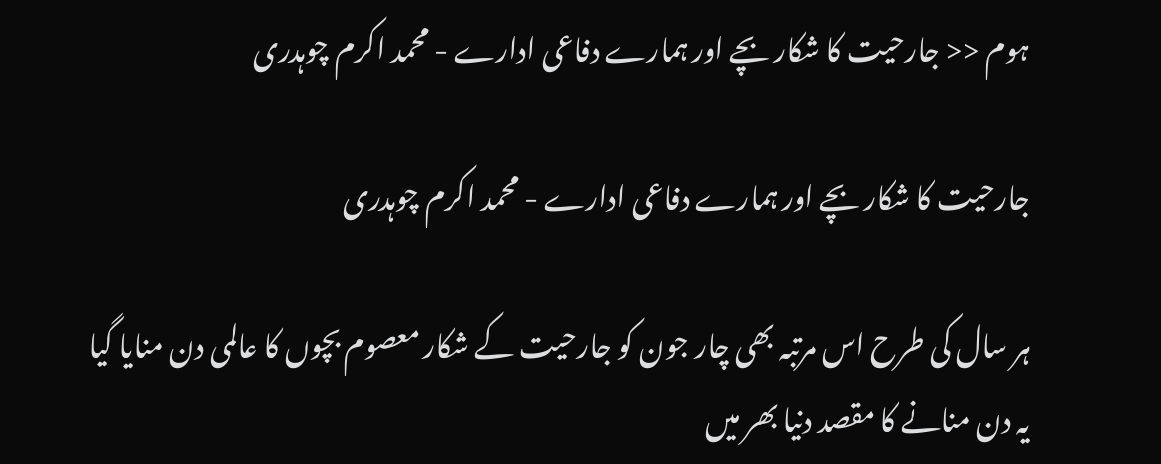ہوم << جارحیت کا شکار بچے اور ہمارے دفاعی ادارے - محمد اکرم چوہدری

جارحیت کا شکار بچے اور ہمارے دفاعی ادارے - محمد اکرم چوہدری

ہر سال کی طرح اس مرتبہ بھی چار جون کو جارحیت کے شکار معصوم بچوں کا عالمی دن منایا گیا یہ دن منانے کا مقصد دنیا بھر میں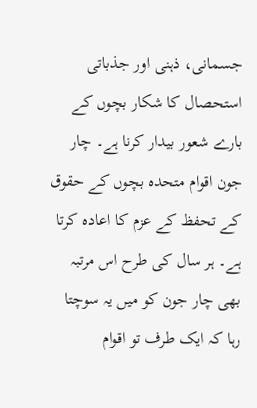جسمانی، ذہنی اور جذباتی استحصال کا شکار بچوں کے بارے شعور بیدار کرنا ہے۔ چار جون اقوام متحدہ بچوں کے حقوق کے تحفظ کے عزم کا اعادہ کرتا ہے۔ ہر سال کی طرح اس مرتبہ بھی چار جون کو میں یہ سوچتا رہا کہ ایک طرف تو اقوام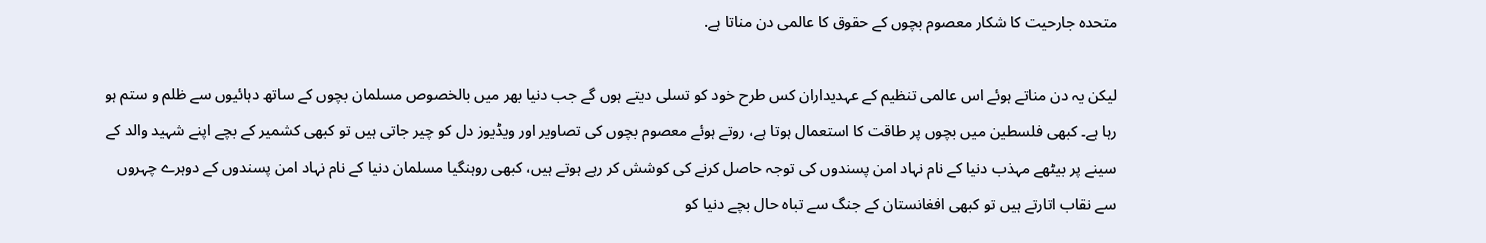متحدہ جارحیت کا شکار معصوم بچوں کے حقوق کا عالمی دن مناتا ہے.

لیکن یہ دن مناتے ہوئے اس عالمی تنظیم کے عہدیداران کس طرح خود کو تسلی دیتے ہوں گے جب دنیا بھر میں بالخصوص مسلمان بچوں کے ساتھ دہائیوں سے ظلم و ستم ہو رہا ہے۔ کبھی فلسطین میں بچوں پر طاقت کا استعمال ہوتا ہے، روتے ہوئے معصوم بچوں کی تصاویر اور ویڈیوز دل کو چیر جاتی ہیں تو کبھی کشمیر کے بچے اپنے شہید والد کے سینے پر بیٹھے مہذب دنیا کے نام نہاد امن پسندوں کی توجہ حاصل کرنے کی کوشش کر رہے ہوتے ہیں، کبھی روہنگیا مسلمان دنیا کے نام نہاد امن پسندوں کے دوہرے چہروں سے نقاب اتارتے ہیں تو کبھی افغانستان کے جنگ سے تباہ حال بچے دنیا کو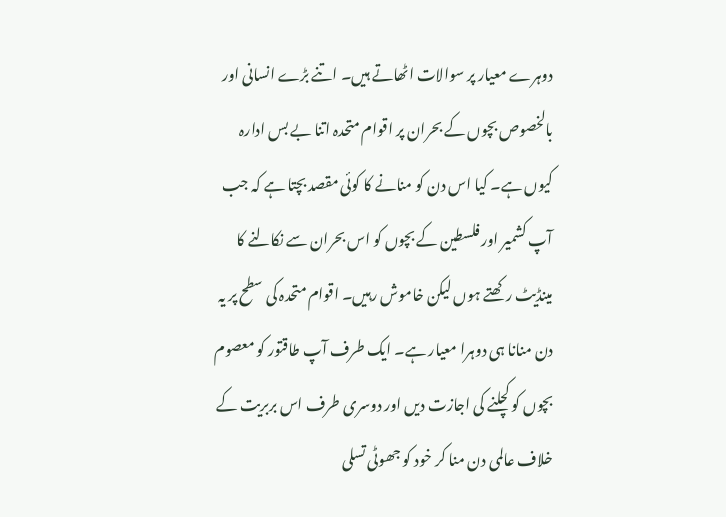دوہرے معیار پر سوالات اٹھاتے ہیں۔ اتنے بڑے انسانی اور بالخصوص بچوں کے بحران پر اقوام متحدہ اتنا بے بس ادارہ کیوں ہے۔ کیا اس دن کو منانے کا کوئی مقصد بچتا ہے کہ جب آپ کشمیر اور فلسطین کے بچوں کو اس بحران سے نکالنے کا مینڈیٹ رکھتے ہوں لیکن خاموش رہیں۔ اقوام متحدہ کی سطح پر یہ دن منانا ہی دوہرا معیار ہے۔ ایک طرف آپ طاقتور کو معصوم بچوں کو کچلنے کی اجازت دیں اور دوسری طرف اس بربریت کے خلاف عالمی دن منا کر خود کو جھوٹی تسلی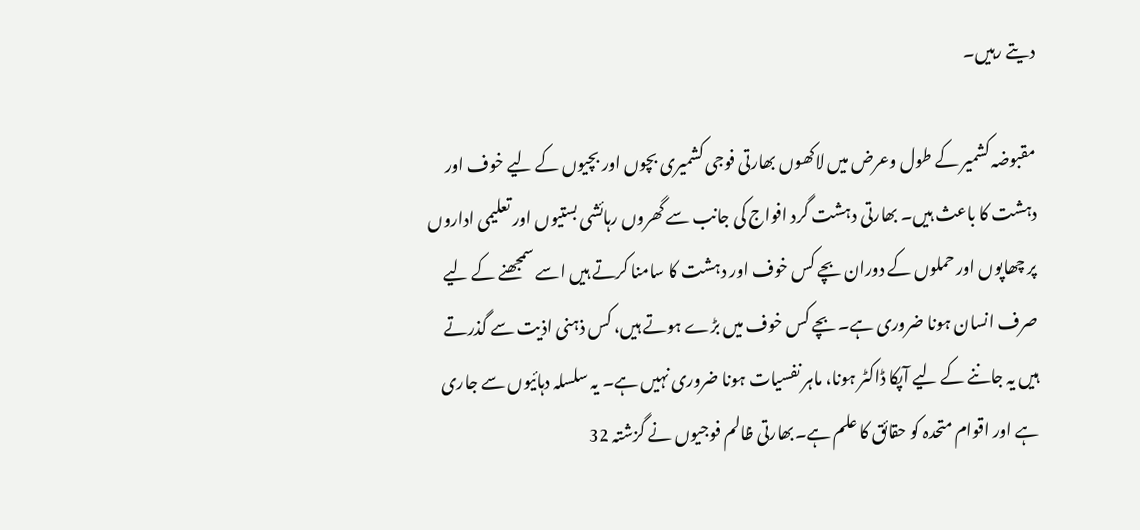دیتے رہیں۔

مقبوضہ کشمیر کے طول وعرض میں لاکھوں بھارتی فوجی کشمیری بچوں اور بچیوں کے لیے خوف اور دہشت کا باعث ہیں۔ بھارتی دہشت گرد افواج کی جانب سے گھروں رہائشی بستیوں اور تعلیمی اداروں پر چھاپوں اور حملوں کے دوران بچے کس خوف اور دہشت کا سامنا کرتے ہیں اسے سمجھنے کے لیے صرف انسان ہونا ضروری ہے۔ بچے کس خوف میں بڑے ہوتے ہیں، کس ذہنی اذیت سے گذرتے ہیں یہ جاننے کے لیے آپکا ڈاکٹر ہونا، ماہر نفسیات ہونا ضروری نہیں ہے۔ یہ سلسلہ دہائیوں سے جاری ہے اور اقوام متحدہ کو حقائق کا علم ہے۔بھارتی ظالم فوجیوں نے گزشتہ 32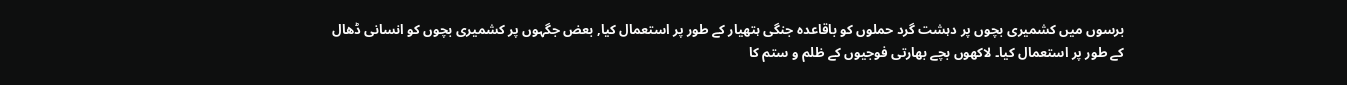برسوں میں کشمیری بچوں پر دہشت گرد حملوں کو باقاعدہ جنگی ہتھیار کے طور پر استعمال کیا, بعض جگہوں پر کشمیری بچوں کو انسانی ڈھال کے طور پر استعمال کیا۔ لاکھوں بچے بھارتی فوجیوں کے ظلم و ستم کا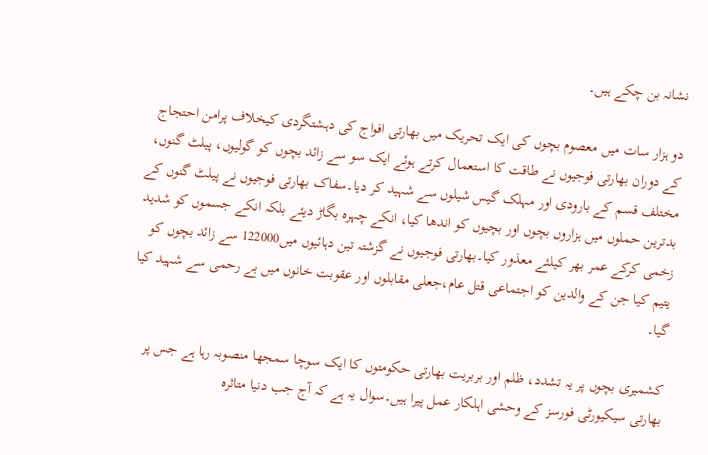نشانہ بن چکے ہیں۔

دو ہزار سات میں معصوم بچوں کی ایک تحریک میں بھارتی افواج کی دہشتگردی کیخلاف پرامن احتجاج کے دوران بھارتی فوجیوں نے طاقت کا استعمال کرتے ہوئے ایک سو سے زائد بچوں کو گولیوں، پیلٹ گنوں، مختلف قسم کے بارودی اور مہلک گیس شیلوں سے شہید کر دیا۔سفاک بھارتی فوجیوں نے پیلٹ گنوں کے بدترین حملوں میں ہزاروں بچوں اور بچیوں کو اندھا کیا، انکے چہرہ بگاڑ دیئے بلکہ انکے جسموں کو شدید زخمی کرکے عمر بھر کیلئے معذور کیا۔بھارتی فوجیوں نے گزشتہ تین دہائیوں میں122000 سے زائد بچوں کو یتیم کیا جن کے والدین کو اجتماعی قتل عام،جعلی مقابلوں اور عقوبت خانوں میں بے رحمی سے شہید کیا گیا۔

کشمیری بچوں پر یہ تشدد، ظلم اور بربریت بھارتی حکومتوں کا ایک سوچا سمجھا منصوبہ رہا ہے جس پر بھارتی سیکیورٹی فورسز کے وحشی اہلکار عمل پیرا ہیں۔سوال یہ ہے کہ آج جب دنیا متاثرہ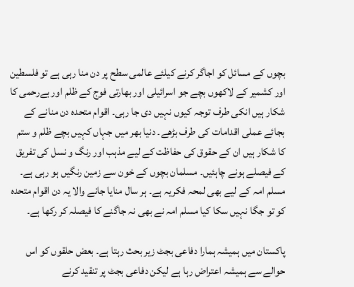بچوں کے مسائل کو اجاگر کرنے کیلئے عالمی سطح پر دن منا رہی ہے تو فلسطین اور کشمیر کے لاکھوں بچے جو اسرائیلی اور بھارتی فوج کے ظلم اور بےرحمی کا شکار ہیں انکی طرف توجہ کیوں نہیں دی جا رہی۔ اقوام متحدہ دن منانے کے بجائے عملی اقدامات کی طرف بڑھے۔ دنیا بھر میں جہاں کہیں بچے ظلم و ستم کا شکار ہیں ان کے حقوق کی حفاظت کے لیے مذہب اور رنگ و نسل کی تفریق کے فیصلے ہونے چاہئیں۔ مسلمان بچوں کے خون سے زمین رنگیں ہو رہی ہے۔ مسلم امہ کے لیے بھی لمحہ فکریہ ہے۔ ہر سال منایا جانے والا یہ دن اقوام متحدہ کو تو جگا نہیں سکا کیا مسلم امہ نے بھی نہ جاگنے کا فیصلہ کر رکھا ہے۔

پاکستان میں ہمیشہ ہمارا دفاعی بجٹ زیر بحث رہتا ہے۔ بعض حلقوں کو اس حوالے سے ہمیشہ اعتراض رہا ہے لیکن دفاعی بجٹ پر تنقید کرنے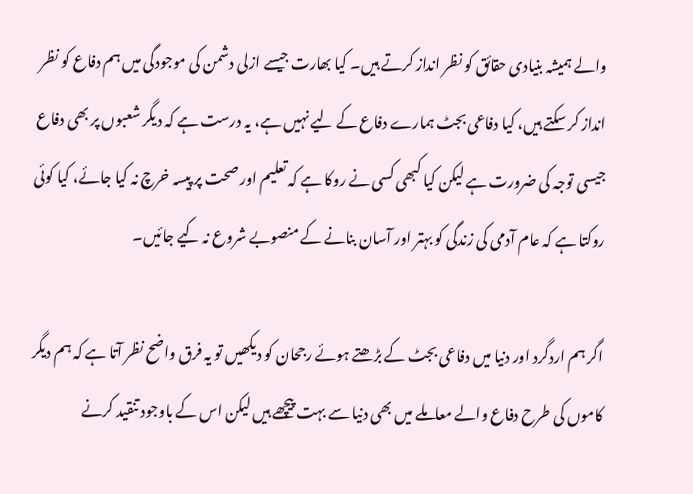والے ہمیشہ بنیادی حقائق کو نظر انداز کرتے ہیں۔ کیا بھارت جیسے ازلی دشمن کی موجودگی میں ہم دفاع کو نظر انداز کر سکتے ہیں، کیا دفاعی بجٹ ہمارے دفاع کے لیے نہیں ہے، یہ درست ہے کہ دیگر شعبوں پر بھی دفاع جیسی توجہ کی ضرورت ہے لیکن کیا کبھی کسی نے روکا ہے کہ تعلیم اور صحت پر پیسہ خرچ نہ کیا جائے، کیا کوئی روکتا ہے کہ عام آدمی کی زندگی کو بہتر اور آسان بنانے کے منصوبے شروع نہ کیے جائیں۔

اگر ہم اردگرد اور دنیا میں دفاعی بجٹ کے بڑھتے ہوئے رجحان کو دیکھیں تو یہ فرق واضح نظر آتا ہے کہ ہم دیگر کاموں کی طرح دفاع والے معاملے میں بھی دنیا سے بہت پیچھے ہیں لیکن اس کے باوجود تنقید کرنے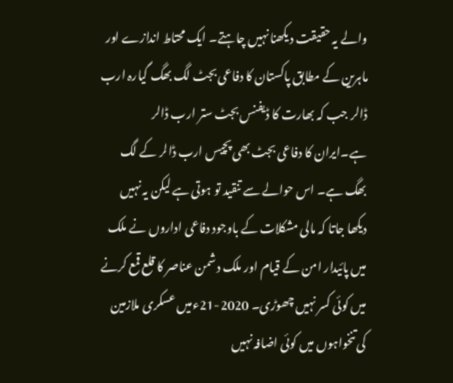والے یہ حقیقت دیکھنا نہیں چاہتے۔ ایک محتاط اندازے اور ماہرین کے مطابق پاکستان کا دفاعی بجٹ لگ بھگ گیارہ ارب ڈالر جب کہ بھارت کا ڈیفنس بجٹ ستر ارب ڈالر ہے۔ایران کا دفاعی بجٹ بھی پچیس ارب ڈالر کے لگ بھگ ہے۔ اس حوالے سے تنقید تو ہوتی ہے لیکن یہ نہیں دیکھا جاتا کہ مالی مشکلات کے باوجود دفاعی اداروں نے ملک میں پائیدار امن کے قیام اور ملک دشمن عناصر کا قلع قمع کرنے میں کوئی کسر نہیں چھوڑی۔ 2020-21ءمیں عسکری ملازمین کی تنخواہوں میں کوئی اضافہ نہیں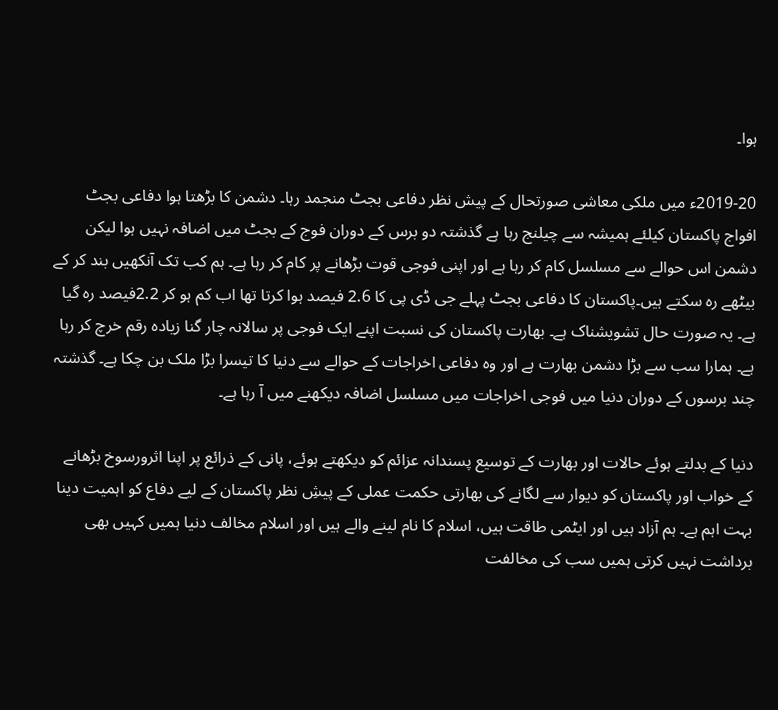ہوا۔

2019-20ء میں ملکی معاشی صورتحال کے پیش نظر دفاعی بجٹ منجمد رہا۔ دشمن کا بڑھتا ہوا دفاعی بجٹ افواج پاکستان کیلئے ہمیشہ سے چیلنج رہا ہے گذشتہ دو برس کے دوران فوج کے بجٹ میں اضافہ نہیں ہوا لیکن دشمن اس حوالے سے مسلسل کام کر رہا ہے اور اپنی فوجی قوت بڑھانے پر کام کر رہا ہے۔ ہم کب تک آنکھیں بند کر کے بیٹھے رہ سکتے ہیں۔پاکستان کا دفاعی بجٹ پہلے جی ڈی پی کا 2.6 فیصد ہوا کرتا تھا اب کم ہو کر 2.2فیصد رہ گیا ہے۔ یہ صورت حال تشویشناک ہے۔ بھارت پاکستان کی نسبت اپنے ایک فوجی پر سالانہ چار گنا زیادہ رقم خرچ کر رہا ہے۔ ہمارا سب سے بڑا دشمن بھارت ہے اور وہ دفاعی اخراجات کے حوالے سے دنیا کا تیسرا بڑا ملک بن چکا ہے۔ گذشتہ چند برسوں کے دوران دنیا میں فوجی اخراجات میں مسلسل اضافہ دیکھنے میں آ رہا ہے۔

دنیا کے بدلتے ہوئے حالات اور بھارت کے توسیع پسندانہ عزائم کو دیکھتے ہوئے، پانی کے ذرائع پر اپنا اثرورسوخ بڑھانے کے خواب اور پاکستان کو دیوار سے لگانے کی بھارتی حکمت عملی کے پیشِ نظر پاکستان کے لیے دفاع کو اہمیت دینا بہت اہم ہے۔ ہم آزاد ہیں اور ایٹمی طاقت ہیں، اسلام کا نام لینے والے ہیں اور اسلام مخالف دنیا ہمیں کہیں بھی برداشت نہیں کرتی ہمیں سب کی مخالفت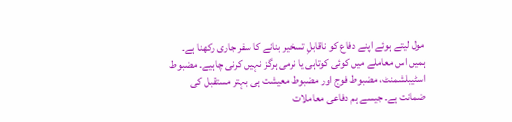مول لیتے ہوئے اپنے دفاع کو ناقابلِ تسخیر بنانے کا سفر جاری رکھنا ہے۔ ہمیں اس معاملے میں کوئی کوتاہی یا نرمی ہرگز نہیں کرنی چاہیے۔ مضبوط اسٹیبلشمنٹ، مضبوط فوج اور مضبوط معیشت ہی بہتر مستقبل کی ضمانت ہے۔ جیسے ہم دفاعی معاملات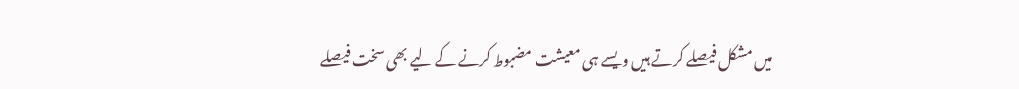میں مشکل فیصلے کرتے ہیں ویسے ہی معیشت مضبوط کرنے کے لیے بھی سخت فیصلے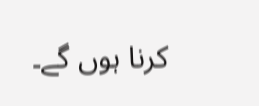کرنا ہوں گے۔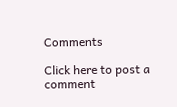Comments

Click here to post a comment